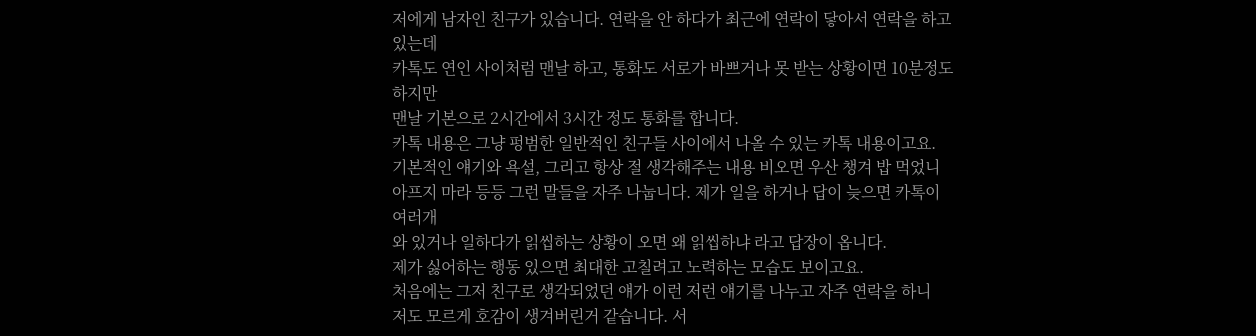저에게 남자인 친구가 있습니다. 연락을 안 하다가 최근에 연락이 닿아서 연락을 하고 있는데
카톡도 연인 사이처럼 맨날 하고, 통화도 서로가 바쁘거나 못 받는 상황이면 10분정도 하지만
맨날 기본으로 2시간에서 3시간 정도 통화를 합니다.
카톡 내용은 그냥 펑범한 일반적인 친구들 사이에서 나올 수 있는 카톡 내용이고요.
기본적인 얘기와 욕설, 그리고 항상 절 생각해주는 내용 비오면 우산 챙겨 밥 먹었니
아프지 마라 등등 그런 말들을 자주 나눕니다. 제가 일을 하거나 답이 늦으면 카톡이 여러개
와 있거나 일하다가 읽씹하는 상황이 오면 왜 읽씹하냐 라고 답장이 옵니다.
제가 싫어하는 행동 있으면 최대한 고칠려고 노력하는 모습도 보이고요.
처음에는 그저 친구로 생각되었던 얘가 이런 저런 얘기를 나누고 자주 연락을 하니
저도 모르게 호감이 생겨버린거 같습니다. 서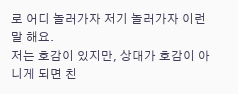로 어디 놀러가자 저기 놀러가자 이런 말 해요.
저는 호감이 있지만, 상대가 호감이 아니게 되면 친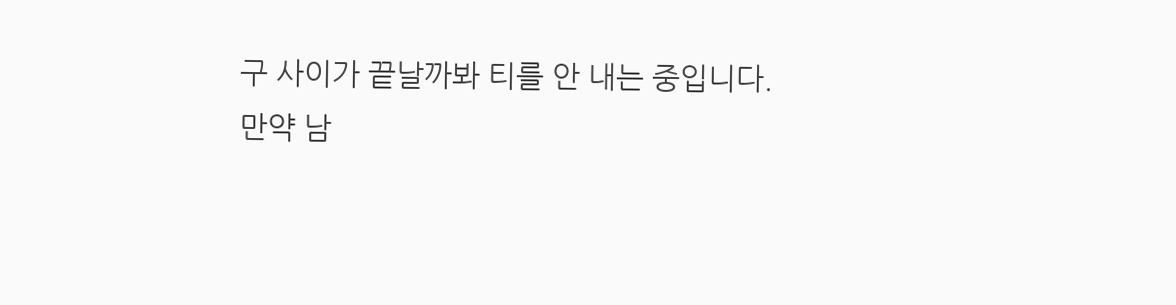구 사이가 끝날까봐 티를 안 내는 중입니다.
만약 남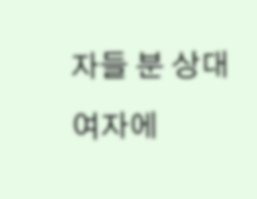자들 분 상대 여자에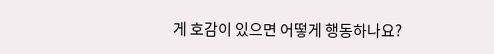게 호감이 있으면 어떻게 행동하나요?